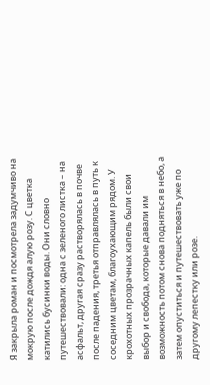Я закрыла роман и посмотрела задумчиво на мокрую после дождя алую розу. С цветка катились бусинки воды. Они словно путешествовали: одна с зеленого листка – на асфальт, другая сразу растворялась в почве после падения, третья отправлялась в путь к соседним цветам, благоухающим рядом. У крохотных прозрачных капель были свои выбор и свобода, которые давали им возможность потом снова подняться в небо, а затем опуститься и путешествовать уже по другому лепестку или розе.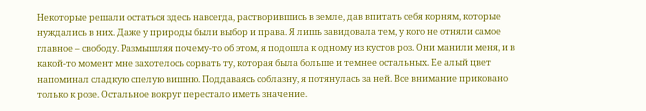Некоторые решали остаться здесь навсегда, растворившись в земле, дав впитать себя корням, которые нуждались в них. Даже у природы были выбор и права. Я лишь завидовала тем, у кого не отняли самое главное – свободу. Размышляя почему-то об этом, я подошла к одному из кустов роз. Они манили меня, и в какой-то момент мне захотелось сорвать ту, которая была больше и темнее остальных. Ее алый цвет напоминал сладкую спелую вишню. Поддаваясь соблазну, я потянулась за ней. Все внимание приковано только к розе. Остальное вокруг перестало иметь значение.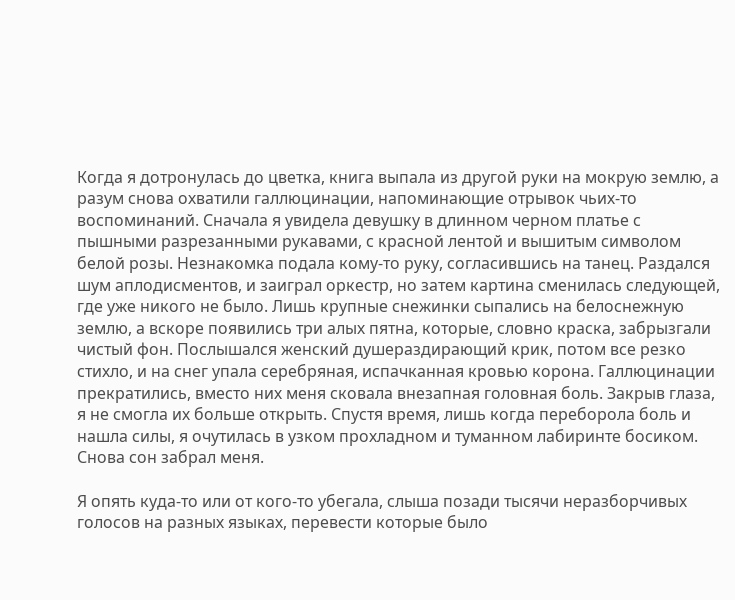Когда я дотронулась до цветка, книга выпала из другой руки на мокрую землю, а разум снова охватили галлюцинации, напоминающие отрывок чьих-то воспоминаний. Сначала я увидела девушку в длинном черном платье с пышными разрезанными рукавами, с красной лентой и вышитым символом белой розы. Незнакомка подала кому-то руку, согласившись на танец. Раздался шум аплодисментов, и заиграл оркестр, но затем картина сменилась следующей, где уже никого не было. Лишь крупные снежинки сыпались на белоснежную землю, а вскоре появились три алых пятна, которые, словно краска, забрызгали чистый фон. Послышался женский душераздирающий крик, потом все резко стихло, и на снег упала серебряная, испачканная кровью корона. Галлюцинации прекратились, вместо них меня сковала внезапная головная боль. Закрыв глаза, я не смогла их больше открыть. Спустя время, лишь когда переборола боль и нашла силы, я очутилась в узком прохладном и туманном лабиринте босиком. Снова сон забрал меня.

Я опять куда-то или от кого-то убегала, слыша позади тысячи неразборчивых голосов на разных языках, перевести которые было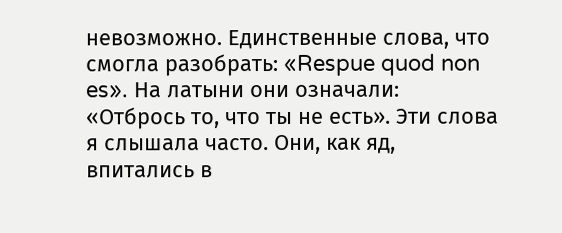невозможно. Единственные слова, что смогла разобрать: «Respue quod non es». На латыни они означали: «Отбрось то, что ты не есть». Эти слова я слышала часто. Они, как яд, впитались в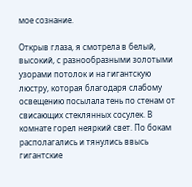мое сознание.

Открыв глаза, я смотрела в белый, высокий, с разнообразными золотыми узорами потолок и на гигантскую люстру, которая благодаря слабому освещению посылала тень по стенам от свисающих стеклянных сосулек. В комнате горел неяркий свет. По бокам располагались и тянулись ввысь гигантские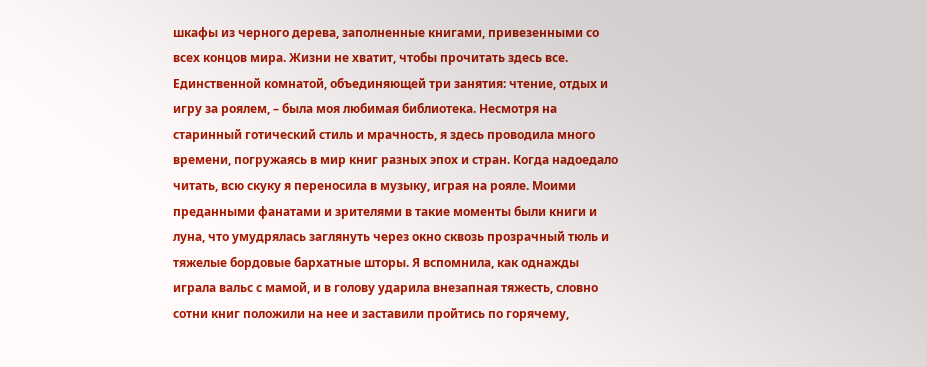шкафы из черного дерева, заполненные книгами, привезенными со всех концов мира. Жизни не хватит, чтобы прочитать здесь все. Единственной комнатой, объединяющей три занятия: чтение, отдых и игру за роялем, – была моя любимая библиотека. Несмотря на старинный готический стиль и мрачность, я здесь проводила много времени, погружаясь в мир книг разных эпох и стран. Когда надоедало читать, всю скуку я переносила в музыку, играя на рояле. Моими преданными фанатами и зрителями в такие моменты были книги и луна, что умудрялась заглянуть через окно сквозь прозрачный тюль и тяжелые бордовые бархатные шторы. Я вспомнила, как однажды играла вальс с мамой, и в голову ударила внезапная тяжесть, словно сотни книг положили на нее и заставили пройтись по горячему,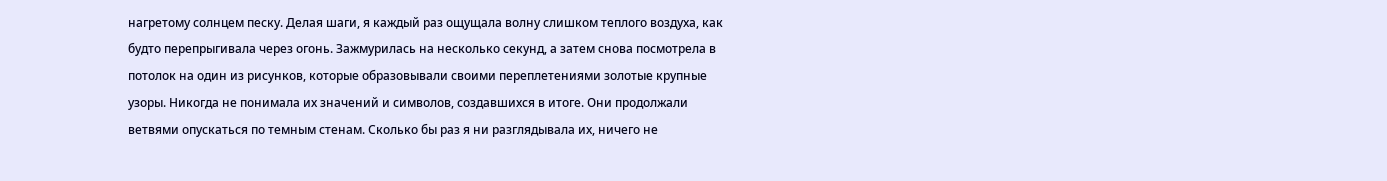нагретому солнцем песку. Делая шаги, я каждый раз ощущала волну слишком теплого воздуха, как будто перепрыгивала через огонь. Зажмурилась на несколько секунд, а затем снова посмотрела в потолок на один из рисунков, которые образовывали своими переплетениями золотые крупные узоры. Никогда не понимала их значений и символов, создавшихся в итоге. Они продолжали ветвями опускаться по темным стенам. Сколько бы раз я ни разглядывала их, ничего не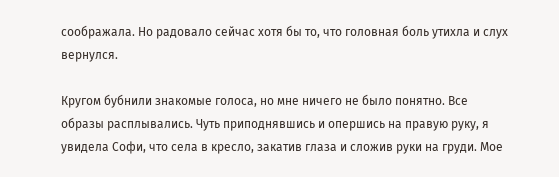соображала. Но радовало сейчас хотя бы то, что головная боль утихла и слух вернулся.

Кругом бубнили знакомые голоса, но мне ничего не было понятно. Все образы расплывались. Чуть приподнявшись и опершись на правую руку, я увидела Софи, что села в кресло, закатив глаза и сложив руки на груди. Мое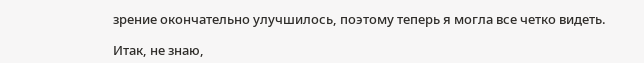зрение окончательно улучшилось, поэтому теперь я могла все четко видеть.

Итак, не знаю,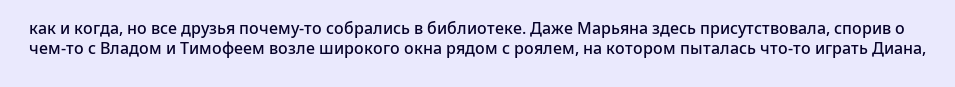как и когда, но все друзья почему-то собрались в библиотеке. Даже Марьяна здесь присутствовала, спорив о чем-то с Владом и Тимофеем возле широкого окна рядом с роялем, на котором пыталась что-то играть Диана,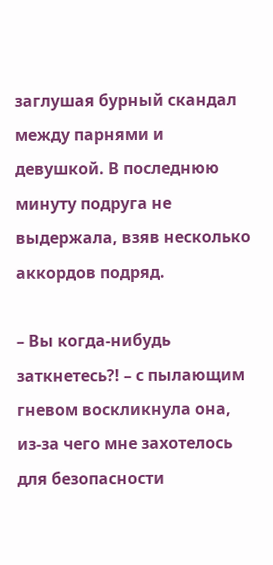заглушая бурный скандал между парнями и девушкой. В последнюю минуту подруга не выдержала, взяв несколько аккордов подряд.

– Вы когда-нибудь заткнетесь?! – с пылающим гневом воскликнула она, из-за чего мне захотелось для безопасности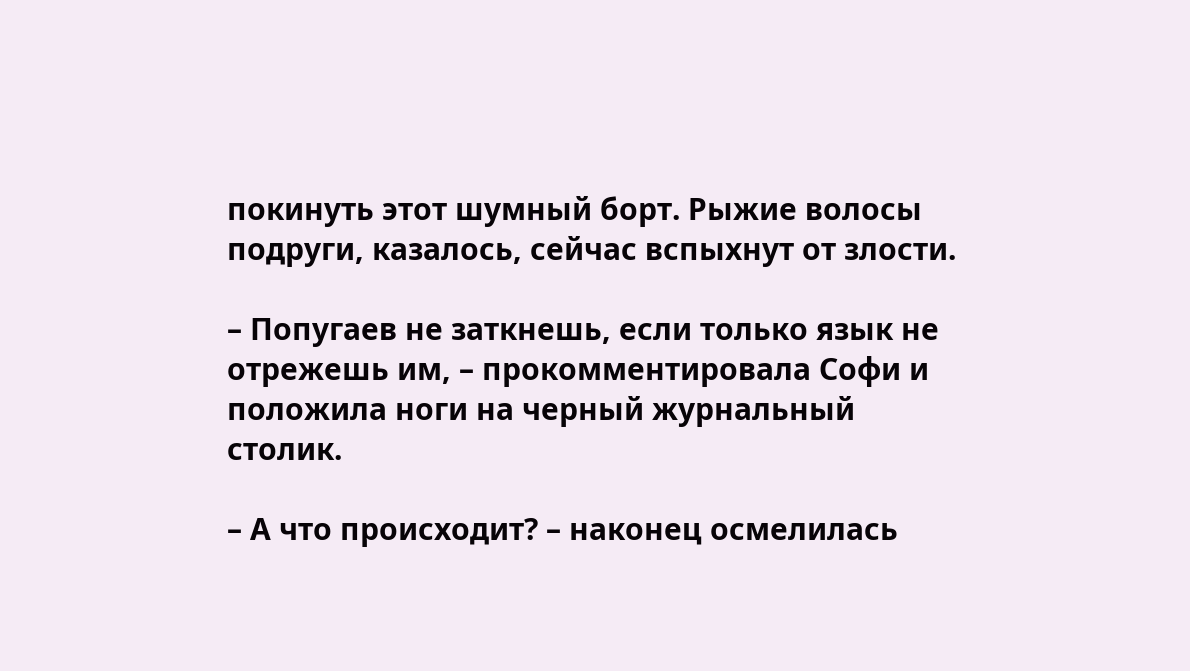покинуть этот шумный борт. Рыжие волосы подруги, казалось, сейчас вспыхнут от злости.

– Попугаев не заткнешь, если только язык не отрежешь им, – прокомментировала Софи и положила ноги на черный журнальный столик.

– А что происходит? – наконец осмелилась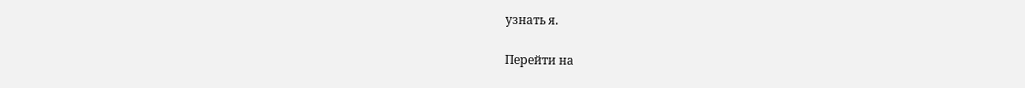узнать я.

Перейти на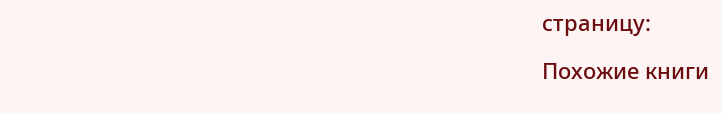страницу:

Похожие книги